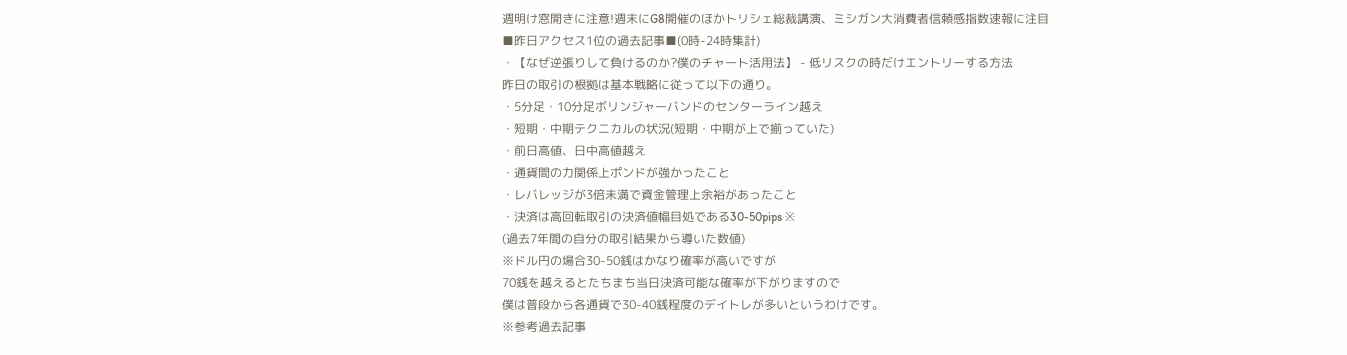週明け窓開きに注意!週末にG8開催のほかトリシェ総裁講演、ミシガン大消費者信頼感指数速報に注目
■昨日アクセス1位の過去記事■(0時-24時集計)
・【なぜ逆張りして負けるのか?僕のチャート活用法】 - 低リスクの時だけエントリーする方法
昨日の取引の根拠は基本戦略に従って以下の通り。
・5分足・10分足ボリンジャーバンドのセンターライン越え
・短期・中期テクニカルの状況(短期・中期が上で揃っていた)
・前日高値、日中高値越え
・通貨間の力関係上ポンドが強かったこと
・レバレッジが3倍未満で資金管理上余裕があったこと
・決済は高回転取引の決済値幅目処である30-50pips ※
(過去7年間の自分の取引結果から導いた数値)
※ドル円の場合30-50銭はかなり確率が高いですが
70銭を越えるとたちまち当日決済可能な確率が下がりますので
僕は普段から各通貨で30-40銭程度のデイトレが多いというわけです。
※参考過去記事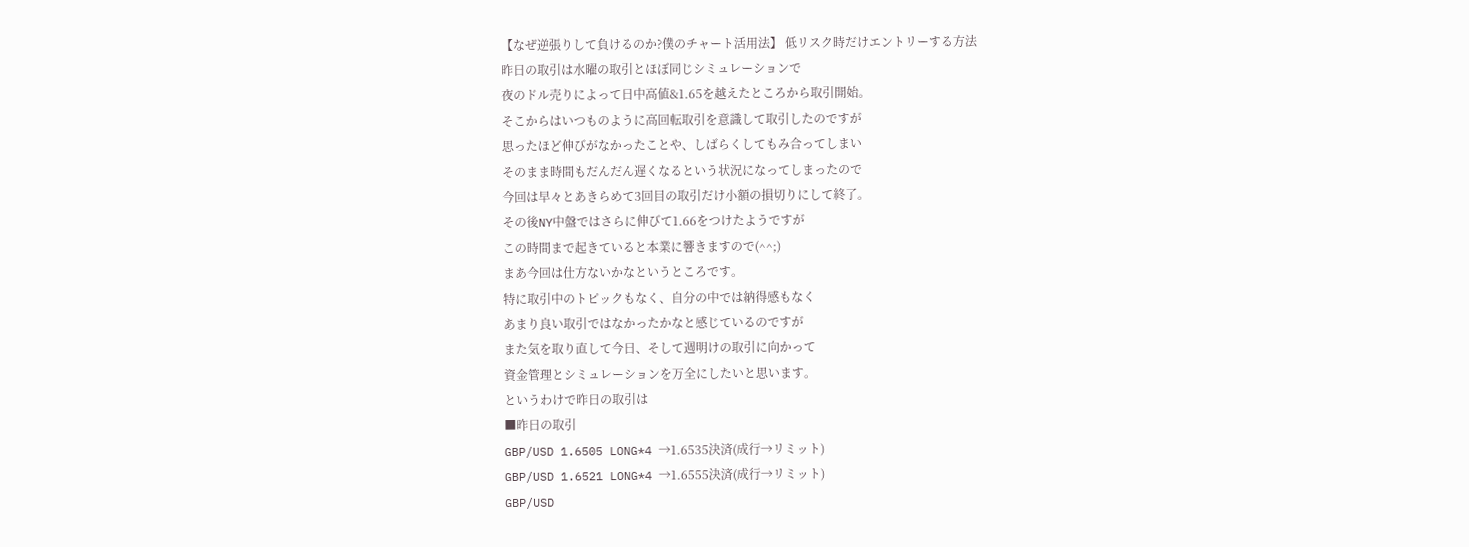【なぜ逆張りして負けるのか?僕のチャート活用法】 低リスク時だけエントリーする方法
昨日の取引は水曜の取引とほぼ同じシミュレーションで
夜のドル売りによって日中高値&1.65を越えたところから取引開始。
そこからはいつものように高回転取引を意識して取引したのですが
思ったほど伸びがなかったことや、しばらくしてもみ合ってしまい
そのまま時間もだんだん遅くなるという状況になってしまったので
今回は早々とあきらめて3回目の取引だけ小額の損切りにして終了。
その後NY中盤ではさらに伸びて1.66をつけたようですが
この時間まで起きていると本業に響きますので(^^;)
まあ今回は仕方ないかなというところです。
特に取引中のトピックもなく、自分の中では納得感もなく
あまり良い取引ではなかったかなと感じているのですが
また気を取り直して今日、そして週明けの取引に向かって
資金管理とシミュレーションを万全にしたいと思います。
というわけで昨日の取引は
■昨日の取引
GBP/USD 1.6505 LONG*4 →1.6535決済(成行→リミット)
GBP/USD 1.6521 LONG*4 →1.6555決済(成行→リミット)
GBP/USD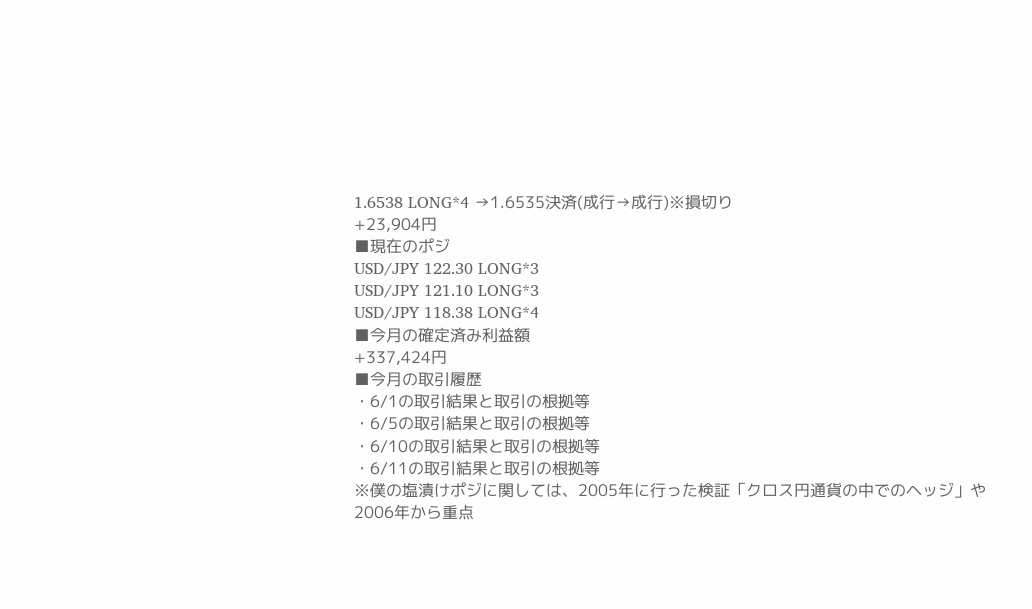1.6538 LONG*4 →1.6535決済(成行→成行)※損切り
+23,904円
■現在のポジ
USD/JPY 122.30 LONG*3
USD/JPY 121.10 LONG*3
USD/JPY 118.38 LONG*4
■今月の確定済み利益額
+337,424円
■今月の取引履歴
・6/1の取引結果と取引の根拠等
・6/5の取引結果と取引の根拠等
・6/10の取引結果と取引の根拠等
・6/11の取引結果と取引の根拠等
※僕の塩漬けポジに関しては、2005年に行った検証「クロス円通貨の中でのヘッジ」や
2006年から重点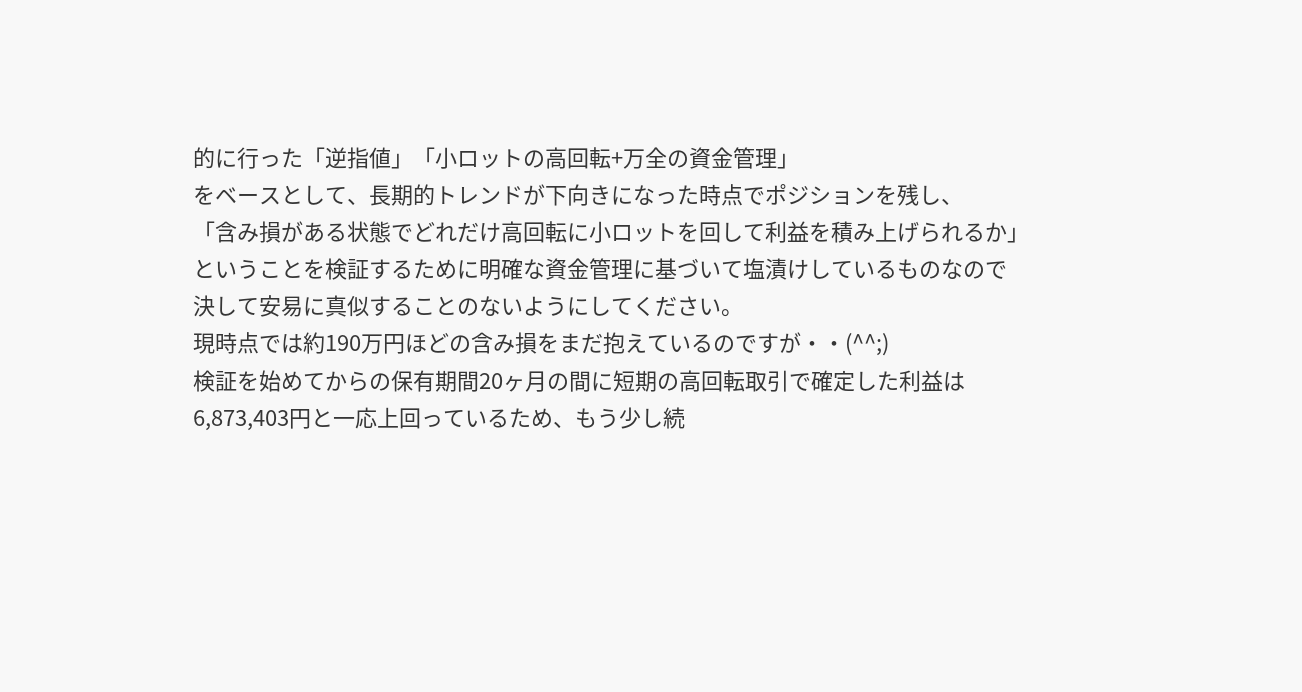的に行った「逆指値」「小ロットの高回転+万全の資金管理」
をベースとして、長期的トレンドが下向きになった時点でポジションを残し、
「含み損がある状態でどれだけ高回転に小ロットを回して利益を積み上げられるか」
ということを検証するために明確な資金管理に基づいて塩漬けしているものなので
決して安易に真似することのないようにしてください。
現時点では約190万円ほどの含み損をまだ抱えているのですが・・(^^;)
検証を始めてからの保有期間20ヶ月の間に短期の高回転取引で確定した利益は
6,873,403円と一応上回っているため、もう少し続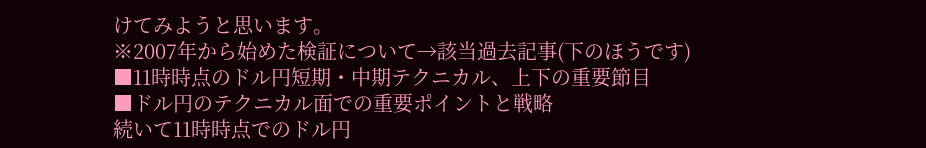けてみようと思います。
※2007年から始めた検証について→該当過去記事(下のほうです)
■11時時点のドル円短期・中期テクニカル、上下の重要節目
■ドル円のテクニカル面での重要ポイントと戦略
続いて11時時点でのドル円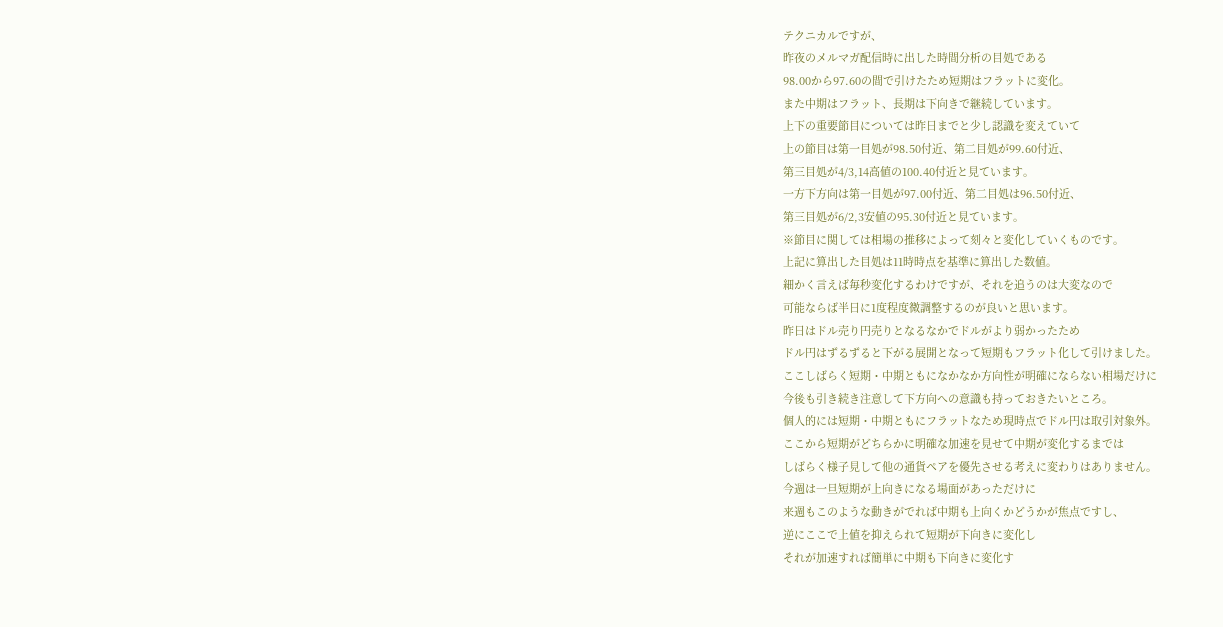テクニカルですが、
昨夜のメルマガ配信時に出した時間分析の目処である
98.00から97.60の間で引けたため短期はフラットに変化。
また中期はフラット、長期は下向きで継続しています。
上下の重要節目については昨日までと少し認識を変えていて
上の節目は第一目処が98.50付近、第二目処が99.60付近、
第三目処が4/3,14高値の100.40付近と見ています。
一方下方向は第一目処が97.00付近、第二目処は96.50付近、
第三目処が6/2,3安値の95.30付近と見ています。
※節目に関しては相場の推移によって刻々と変化していくものです。
上記に算出した目処は11時時点を基準に算出した数値。
細かく言えば毎秒変化するわけですが、それを追うのは大変なので
可能ならば半日に1度程度微調整するのが良いと思います。
昨日はドル売り円売りとなるなかでドルがより弱かったため
ドル円はずるずると下がる展開となって短期もフラット化して引けました。
ここしばらく短期・中期ともになかなか方向性が明確にならない相場だけに
今後も引き続き注意して下方向への意識も持っておきたいところ。
個人的には短期・中期ともにフラットなため現時点でドル円は取引対象外。
ここから短期がどちらかに明確な加速を見せて中期が変化するまでは
しばらく様子見して他の通貨ペアを優先させる考えに変わりはありません。
今週は一旦短期が上向きになる場面があっただけに
来週もこのような動きがでれば中期も上向くかどうかが焦点ですし、
逆にここで上値を抑えられて短期が下向きに変化し
それが加速すれば簡単に中期も下向きに変化す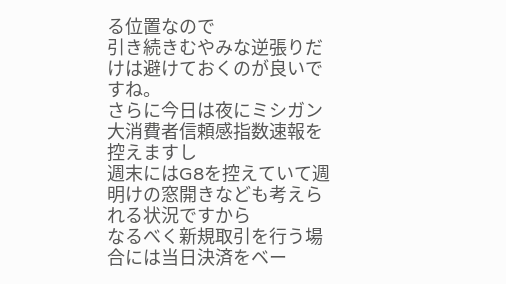る位置なので
引き続きむやみな逆張りだけは避けておくのが良いですね。
さらに今日は夜にミシガン大消費者信頼感指数速報を控えますし
週末にはG8を控えていて週明けの窓開きなども考えられる状況ですから
なるべく新規取引を行う場合には当日決済をベー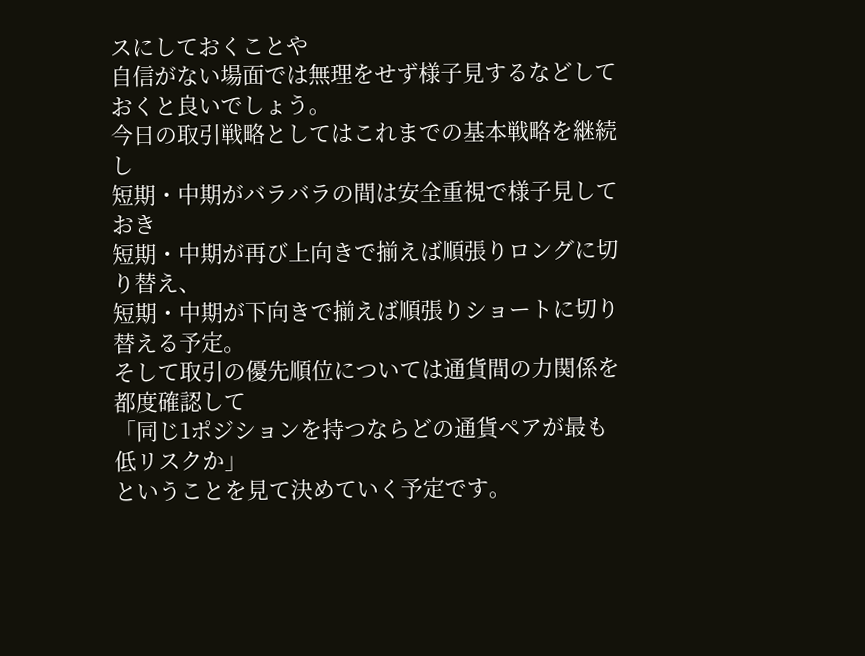スにしておくことや
自信がない場面では無理をせず様子見するなどしておくと良いでしょう。
今日の取引戦略としてはこれまでの基本戦略を継続し
短期・中期がバラバラの間は安全重視で様子見しておき
短期・中期が再び上向きで揃えば順張りロングに切り替え、
短期・中期が下向きで揃えば順張りショートに切り替える予定。
そして取引の優先順位については通貨間の力関係を都度確認して
「同じ1ポジションを持つならどの通貨ペアが最も低リスクか」
ということを見て決めていく予定です。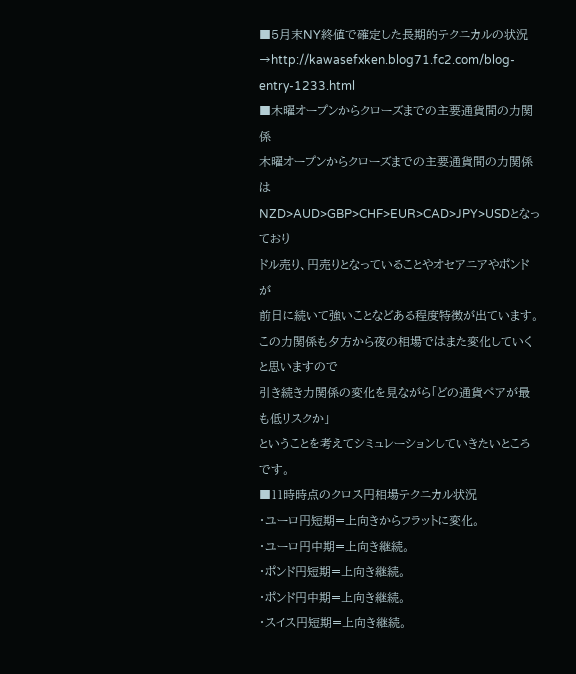■5月末NY終値で確定した長期的テクニカルの状況
→http://kawasefxken.blog71.fc2.com/blog-entry-1233.html
■木曜オープンからクローズまでの主要通貨間の力関係
木曜オープンからクローズまでの主要通貨間の力関係は
NZD>AUD>GBP>CHF>EUR>CAD>JPY>USDとなっており
ドル売り、円売りとなっていることやオセアニアやポンドが
前日に続いて強いことなどある程度特徴が出ています。
この力関係も夕方から夜の相場ではまた変化していくと思いますので
引き続き力関係の変化を見ながら「どの通貨ペアが最も低リスクか」
ということを考えてシミュレーションしていきたいところです。
■11時時点のクロス円相場テクニカル状況
・ユーロ円短期=上向きからフラットに変化。
・ユーロ円中期=上向き継続。
・ポンド円短期=上向き継続。
・ポンド円中期=上向き継続。
・スイス円短期=上向き継続。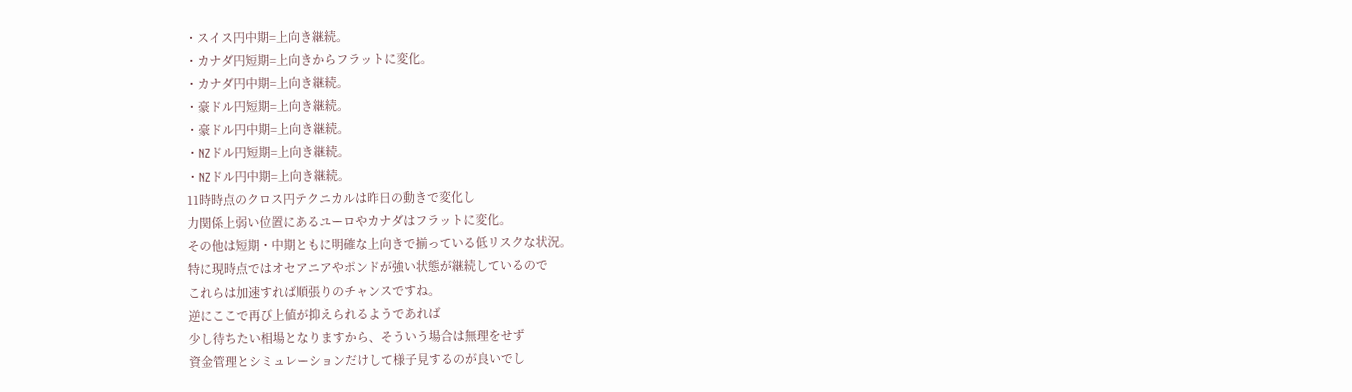・スイス円中期=上向き継続。
・カナダ円短期=上向きからフラットに変化。
・カナダ円中期=上向き継続。
・豪ドル円短期=上向き継続。
・豪ドル円中期=上向き継続。
・NZドル円短期=上向き継続。
・NZドル円中期=上向き継続。
11時時点のクロス円テクニカルは昨日の動きで変化し
力関係上弱い位置にあるユーロやカナダはフラットに変化。
その他は短期・中期ともに明確な上向きで揃っている低リスクな状況。
特に現時点ではオセアニアやポンドが強い状態が継続しているので
これらは加速すれば順張りのチャンスですね。
逆にここで再び上値が抑えられるようであれば
少し待ちたい相場となりますから、そういう場合は無理をせず
資金管理とシミュレーションだけして様子見するのが良いでし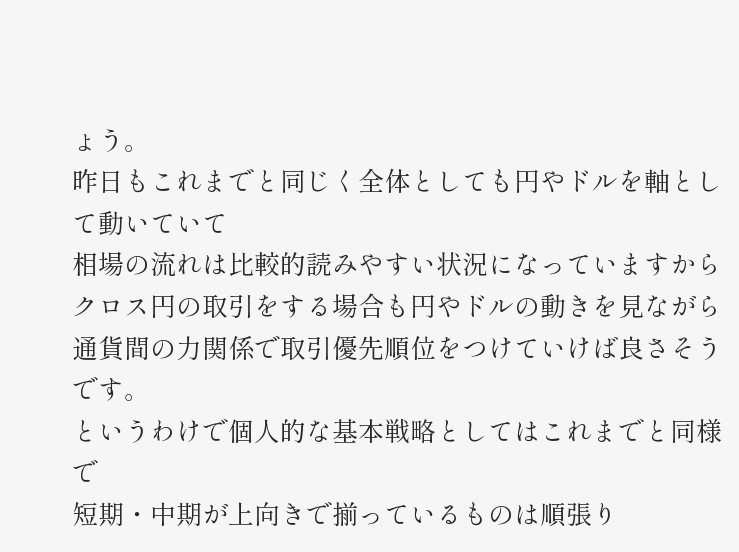ょう。
昨日もこれまでと同じく全体としても円やドルを軸として動いていて
相場の流れは比較的読みやすい状況になっていますから
クロス円の取引をする場合も円やドルの動きを見ながら
通貨間の力関係で取引優先順位をつけていけば良さそうです。
というわけで個人的な基本戦略としてはこれまでと同様で
短期・中期が上向きで揃っているものは順張り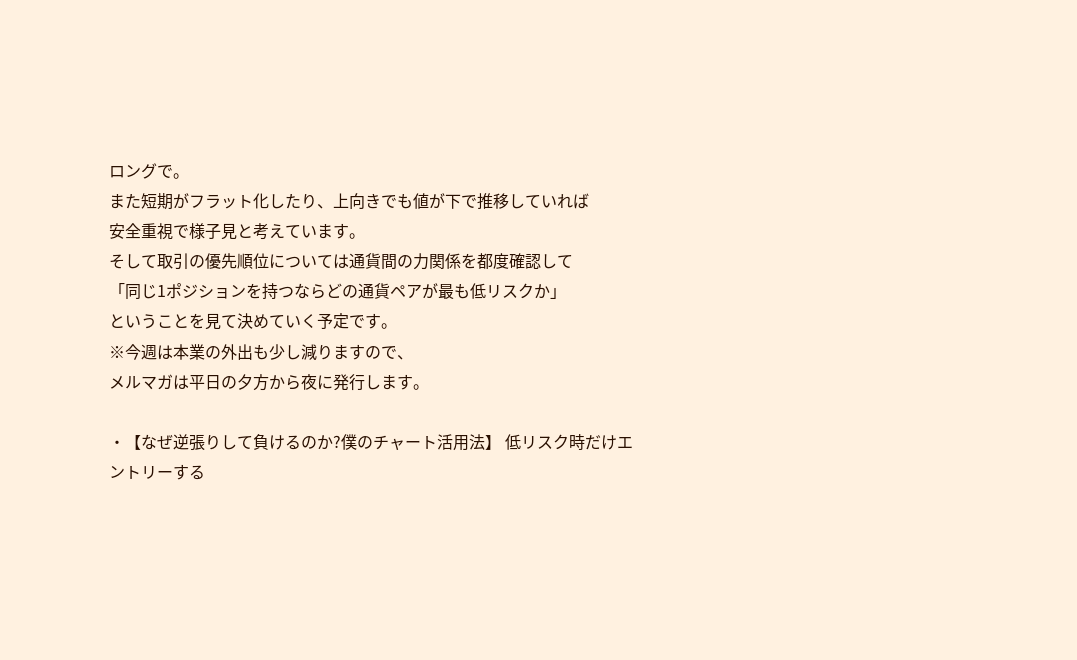ロングで。
また短期がフラット化したり、上向きでも値が下で推移していれば
安全重視で様子見と考えています。
そして取引の優先順位については通貨間の力関係を都度確認して
「同じ1ポジションを持つならどの通貨ペアが最も低リスクか」
ということを見て決めていく予定です。
※今週は本業の外出も少し減りますので、
メルマガは平日の夕方から夜に発行します。

・【なぜ逆張りして負けるのか?僕のチャート活用法】 低リスク時だけエントリーする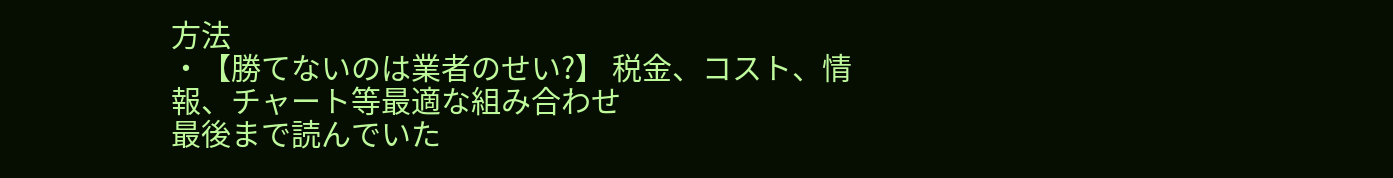方法
・【勝てないのは業者のせい?】 税金、コスト、情報、チャート等最適な組み合わせ
最後まで読んでいた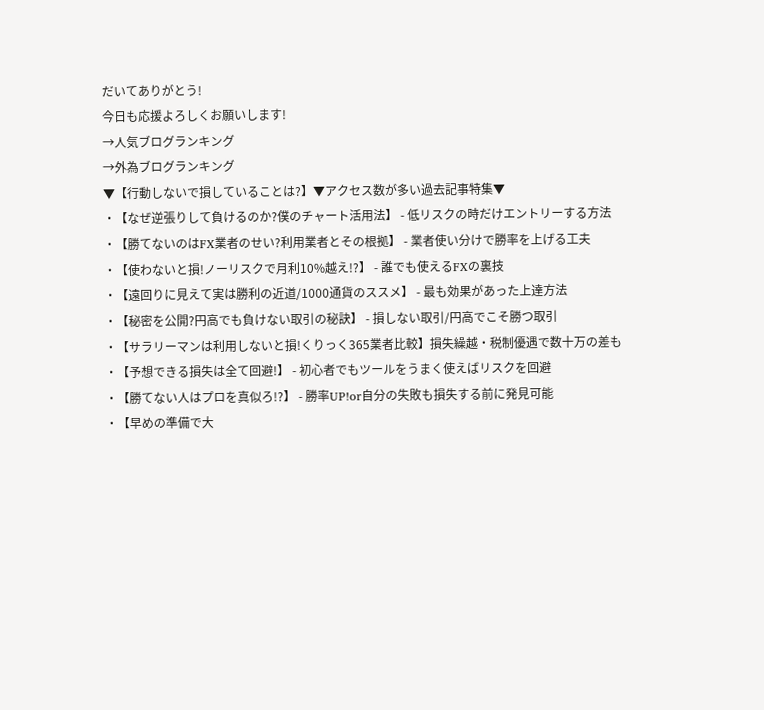だいてありがとう!
今日も応援よろしくお願いします!
→人気ブログランキング
→外為ブログランキング
▼【行動しないで損していることは?】▼アクセス数が多い過去記事特集▼
・【なぜ逆張りして負けるのか?僕のチャート活用法】 - 低リスクの時だけエントリーする方法
・【勝てないのはFX業者のせい?利用業者とその根拠】 - 業者使い分けで勝率を上げる工夫
・【使わないと損!ノーリスクで月利10%越え!?】 - 誰でも使えるFXの裏技
・【遠回りに見えて実は勝利の近道/1000通貨のススメ】 - 最も効果があった上達方法
・【秘密を公開?円高でも負けない取引の秘訣】 - 損しない取引/円高でこそ勝つ取引
・【サラリーマンは利用しないと損!くりっく365業者比較】損失繰越・税制優遇で数十万の差も
・【予想できる損失は全て回避!】 - 初心者でもツールをうまく使えばリスクを回避
・【勝てない人はプロを真似ろ!?】 - 勝率UP!or自分の失敗も損失する前に発見可能
・【早めの準備で大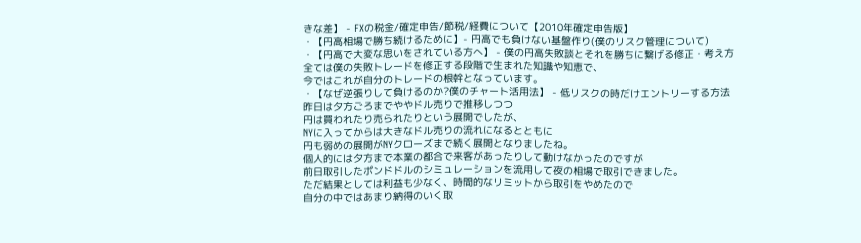きな差】 - FXの税金/確定申告/節税/経費について【2010年確定申告版】
・【円高相場で勝ち続けるために】- 円高でも負けない基盤作り(僕のリスク管理について)
・【円高で大変な思いをされている方へ】 - 僕の円高失敗談とそれを勝ちに繋げる修正・考え方
全ては僕の失敗トレードを修正する段階で生まれた知識や知恵で、
今ではこれが自分のトレードの根幹となっています。
・【なぜ逆張りして負けるのか?僕のチャート活用法】 - 低リスクの時だけエントリーする方法
昨日は夕方ごろまでややドル売りで推移しつつ
円は買われたり売られたりという展開でしたが、
NYに入ってからは大きなドル売りの流れになるとともに
円も弱めの展開がNYクローズまで続く展開となりましたね。
個人的には夕方まで本業の都合で来客があったりして動けなかったのですが
前日取引したポンドドルのシミュレーションを流用して夜の相場で取引できました。
ただ結果としては利益も少なく、時間的なリミットから取引をやめたので
自分の中ではあまり納得のいく取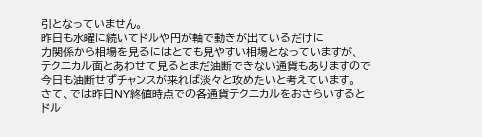引となっていません。
昨日も水曜に続いてドルや円が軸で動きが出ているだけに
力関係から相場を見るにはとても見やすい相場となっていますが、
テクニカル面とあわせて見るとまだ油断できない通貨もありますので
今日も油断せずチャンスが来れば淡々と攻めたいと考えています。
さて、では昨日NY終値時点での各通貨テクニカルをおさらいすると
ドル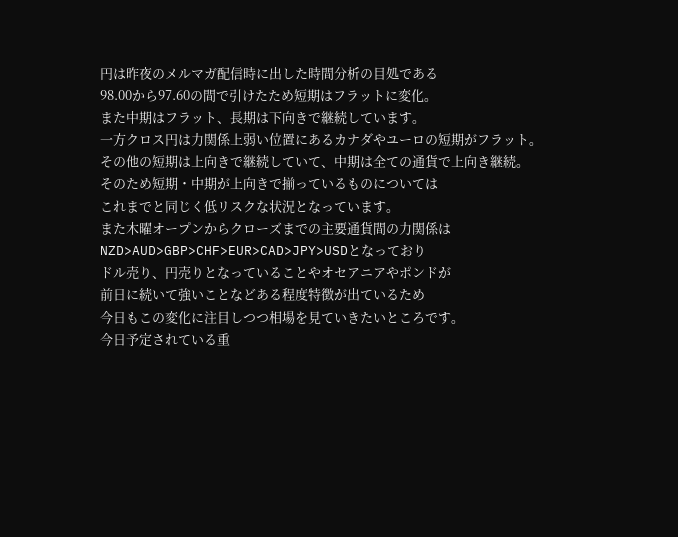円は昨夜のメルマガ配信時に出した時間分析の目処である
98.00から97.60の間で引けたため短期はフラットに変化。
また中期はフラット、長期は下向きで継続しています。
一方クロス円は力関係上弱い位置にあるカナダやユーロの短期がフラット。
その他の短期は上向きで継続していて、中期は全ての通貨で上向き継続。
そのため短期・中期が上向きで揃っているものについては
これまでと同じく低リスクな状況となっています。
また木曜オープンからクローズまでの主要通貨間の力関係は
NZD>AUD>GBP>CHF>EUR>CAD>JPY>USDとなっており
ドル売り、円売りとなっていることやオセアニアやポンドが
前日に続いて強いことなどある程度特徴が出ているため
今日もこの変化に注目しつつ相場を見ていきたいところです。
今日予定されている重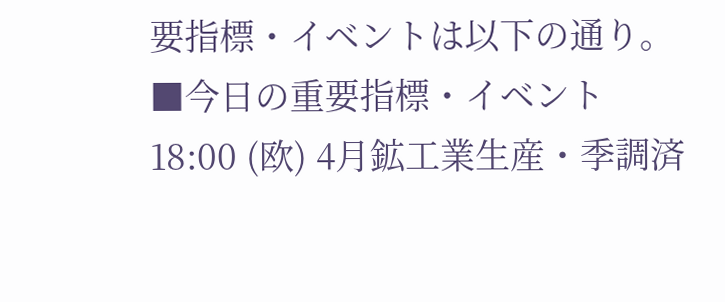要指標・イベントは以下の通り。
■今日の重要指標・イベント
18:00 (欧) 4月鉱工業生産・季調済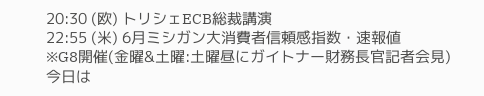20:30 (欧) トリシェECB総裁講演
22:55 (米) 6月ミシガン大消費者信頼感指数・速報値
※G8開催(金曜&土曜:土曜昼にガイトナー財務長官記者会見)
今日は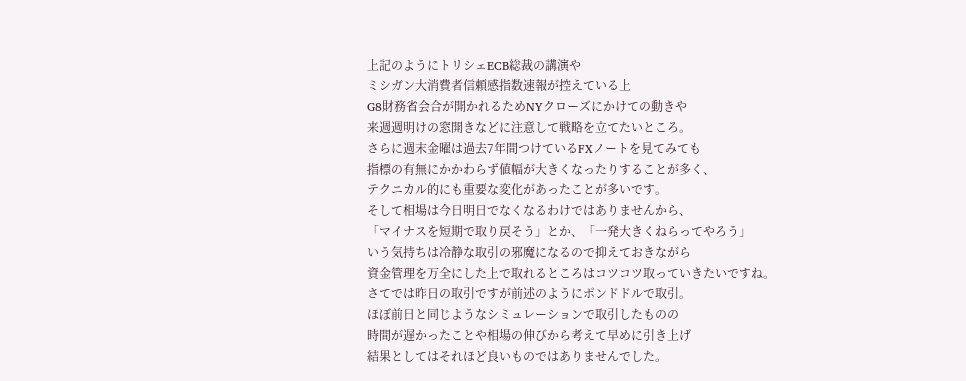上記のようにトリシェECB総裁の講演や
ミシガン大消費者信頼感指数速報が控えている上
G8財務省会合が開かれるためNYクローズにかけての動きや
来週週明けの窓開きなどに注意して戦略を立てたいところ。
さらに週末金曜は過去7年間つけているFXノートを見てみても
指標の有無にかかわらず値幅が大きくなったりすることが多く、
テクニカル的にも重要な変化があったことが多いです。
そして相場は今日明日でなくなるわけではありませんから、
「マイナスを短期で取り戻そう」とか、「一発大きくねらってやろう」
いう気持ちは冷静な取引の邪魔になるので抑えておきながら
資金管理を万全にした上で取れるところはコツコツ取っていきたいですね。
さてでは昨日の取引ですが前述のようにポンドドルで取引。
ほぼ前日と同じようなシミュレーションで取引したものの
時間が遅かったことや相場の伸びから考えて早めに引き上げ
結果としてはそれほど良いものではありませんでした。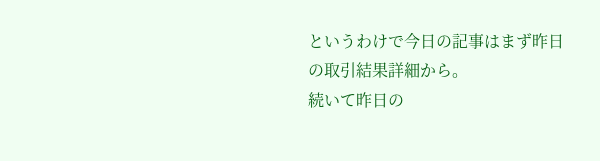というわけで今日の記事はまず昨日の取引結果詳細から。
続いて昨日の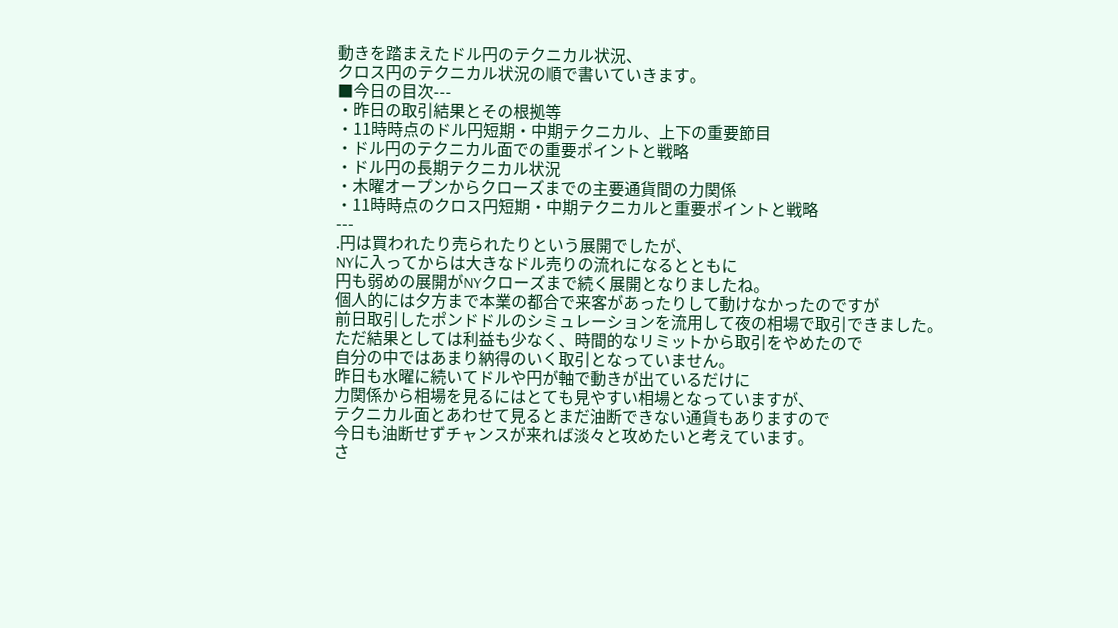動きを踏まえたドル円のテクニカル状況、
クロス円のテクニカル状況の順で書いていきます。
■今日の目次---
・昨日の取引結果とその根拠等
・11時時点のドル円短期・中期テクニカル、上下の重要節目
・ドル円のテクニカル面での重要ポイントと戦略
・ドル円の長期テクニカル状況
・木曜オープンからクローズまでの主要通貨間の力関係
・11時時点のクロス円短期・中期テクニカルと重要ポイントと戦略
---
.円は買われたり売られたりという展開でしたが、
NYに入ってからは大きなドル売りの流れになるとともに
円も弱めの展開がNYクローズまで続く展開となりましたね。
個人的には夕方まで本業の都合で来客があったりして動けなかったのですが
前日取引したポンドドルのシミュレーションを流用して夜の相場で取引できました。
ただ結果としては利益も少なく、時間的なリミットから取引をやめたので
自分の中ではあまり納得のいく取引となっていません。
昨日も水曜に続いてドルや円が軸で動きが出ているだけに
力関係から相場を見るにはとても見やすい相場となっていますが、
テクニカル面とあわせて見るとまだ油断できない通貨もありますので
今日も油断せずチャンスが来れば淡々と攻めたいと考えています。
さ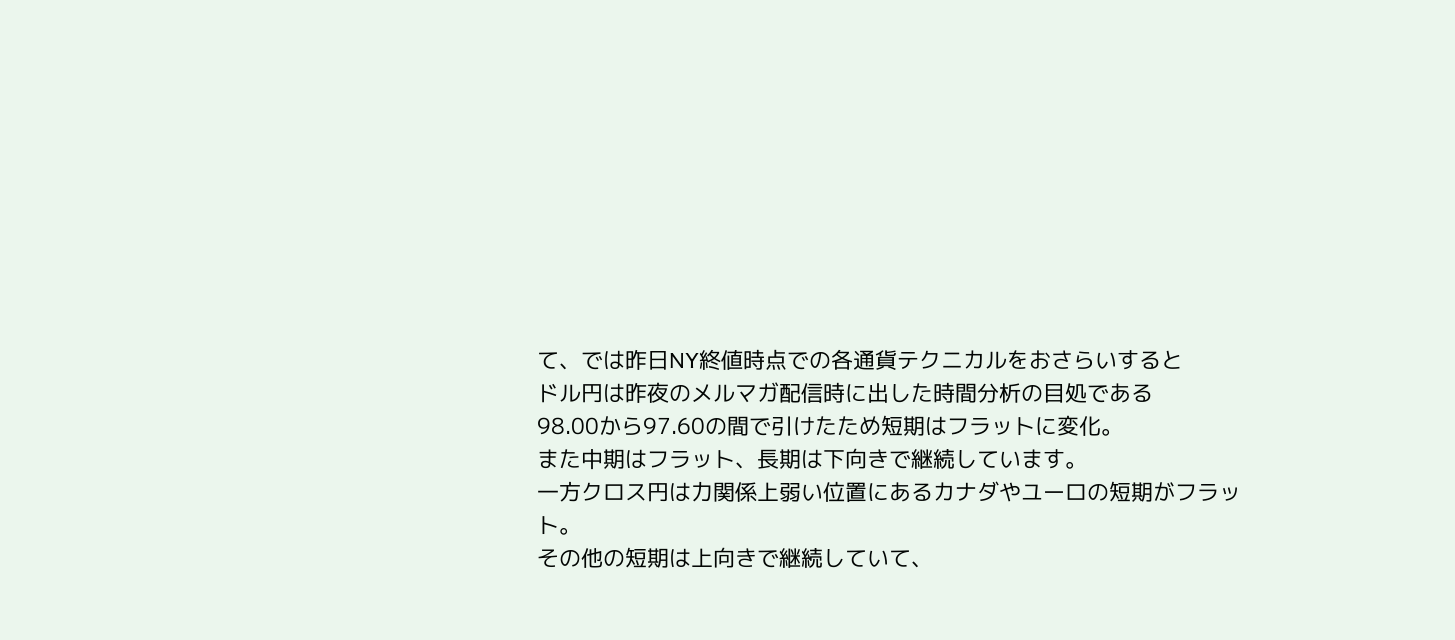て、では昨日NY終値時点での各通貨テクニカルをおさらいすると
ドル円は昨夜のメルマガ配信時に出した時間分析の目処である
98.00から97.60の間で引けたため短期はフラットに変化。
また中期はフラット、長期は下向きで継続しています。
一方クロス円は力関係上弱い位置にあるカナダやユーロの短期がフラット。
その他の短期は上向きで継続していて、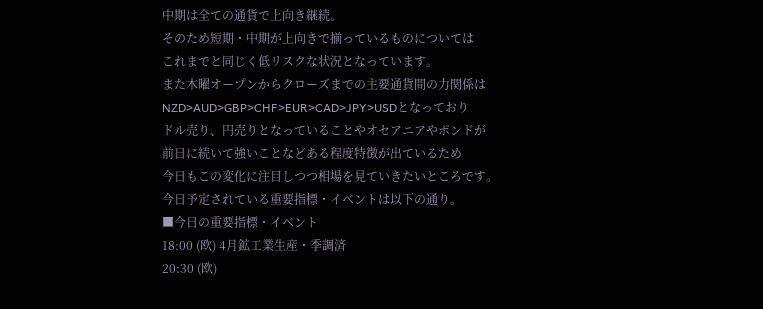中期は全ての通貨で上向き継続。
そのため短期・中期が上向きで揃っているものについては
これまでと同じく低リスクな状況となっています。
また木曜オープンからクローズまでの主要通貨間の力関係は
NZD>AUD>GBP>CHF>EUR>CAD>JPY>USDとなっており
ドル売り、円売りとなっていることやオセアニアやポンドが
前日に続いて強いことなどある程度特徴が出ているため
今日もこの変化に注目しつつ相場を見ていきたいところです。
今日予定されている重要指標・イベントは以下の通り。
■今日の重要指標・イベント
18:00 (欧) 4月鉱工業生産・季調済
20:30 (欧)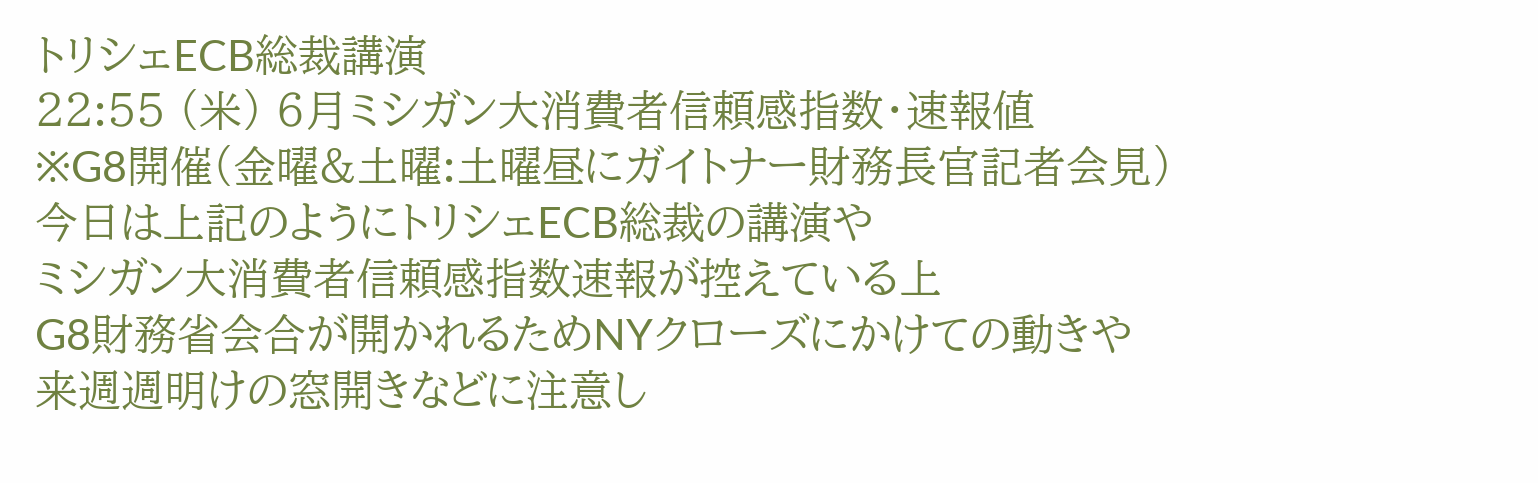トリシェECB総裁講演
22:55 (米) 6月ミシガン大消費者信頼感指数・速報値
※G8開催(金曜&土曜:土曜昼にガイトナー財務長官記者会見)
今日は上記のようにトリシェECB総裁の講演や
ミシガン大消費者信頼感指数速報が控えている上
G8財務省会合が開かれるためNYクローズにかけての動きや
来週週明けの窓開きなどに注意し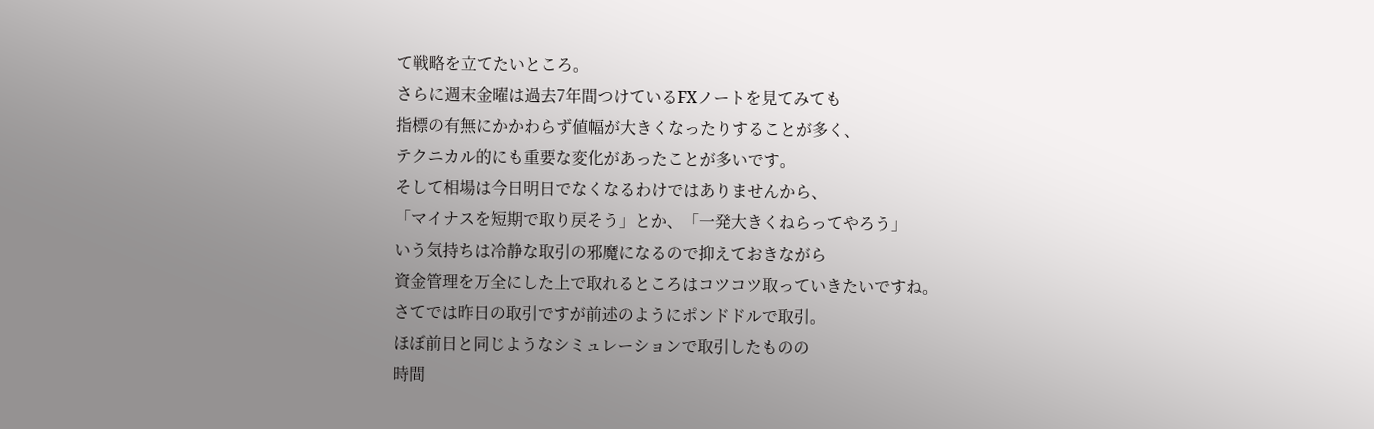て戦略を立てたいところ。
さらに週末金曜は過去7年間つけているFXノートを見てみても
指標の有無にかかわらず値幅が大きくなったりすることが多く、
テクニカル的にも重要な変化があったことが多いです。
そして相場は今日明日でなくなるわけではありませんから、
「マイナスを短期で取り戻そう」とか、「一発大きくねらってやろう」
いう気持ちは冷静な取引の邪魔になるので抑えておきながら
資金管理を万全にした上で取れるところはコツコツ取っていきたいですね。
さてでは昨日の取引ですが前述のようにポンドドルで取引。
ほぼ前日と同じようなシミュレーションで取引したものの
時間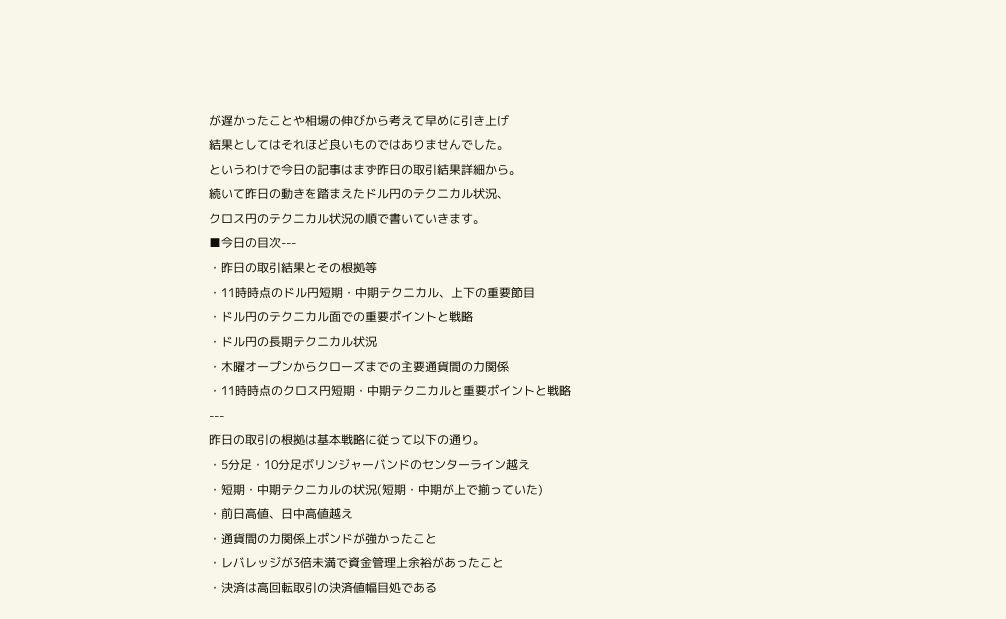が遅かったことや相場の伸びから考えて早めに引き上げ
結果としてはそれほど良いものではありませんでした。
というわけで今日の記事はまず昨日の取引結果詳細から。
続いて昨日の動きを踏まえたドル円のテクニカル状況、
クロス円のテクニカル状況の順で書いていきます。
■今日の目次---
・昨日の取引結果とその根拠等
・11時時点のドル円短期・中期テクニカル、上下の重要節目
・ドル円のテクニカル面での重要ポイントと戦略
・ドル円の長期テクニカル状況
・木曜オープンからクローズまでの主要通貨間の力関係
・11時時点のクロス円短期・中期テクニカルと重要ポイントと戦略
---
昨日の取引の根拠は基本戦略に従って以下の通り。
・5分足・10分足ボリンジャーバンドのセンターライン越え
・短期・中期テクニカルの状況(短期・中期が上で揃っていた)
・前日高値、日中高値越え
・通貨間の力関係上ポンドが強かったこと
・レバレッジが3倍未満で資金管理上余裕があったこと
・決済は高回転取引の決済値幅目処である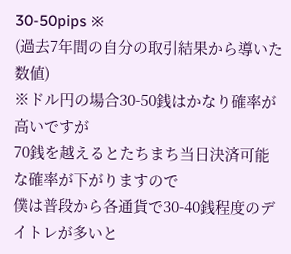30-50pips ※
(過去7年間の自分の取引結果から導いた数値)
※ドル円の場合30-50銭はかなり確率が高いですが
70銭を越えるとたちまち当日決済可能な確率が下がりますので
僕は普段から各通貨で30-40銭程度のデイトレが多いと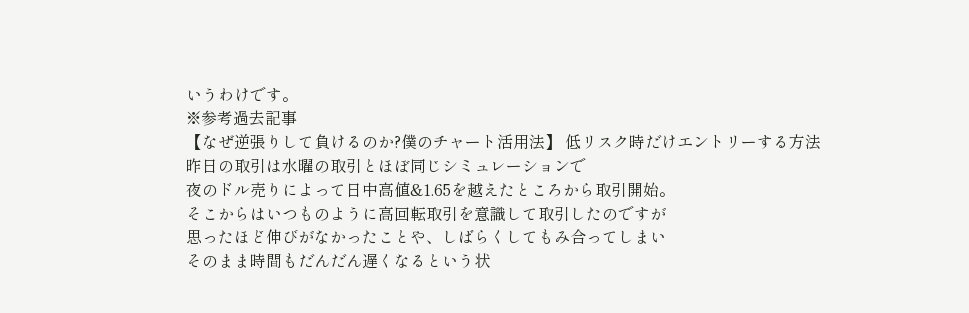いうわけです。
※参考過去記事
【なぜ逆張りして負けるのか?僕のチャート活用法】 低リスク時だけエントリーする方法
昨日の取引は水曜の取引とほぼ同じシミュレーションで
夜のドル売りによって日中高値&1.65を越えたところから取引開始。
そこからはいつものように高回転取引を意識して取引したのですが
思ったほど伸びがなかったことや、しばらくしてもみ合ってしまい
そのまま時間もだんだん遅くなるという状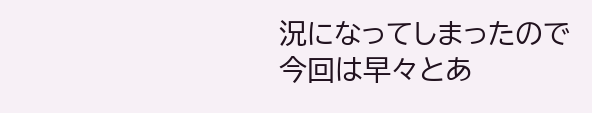況になってしまったので
今回は早々とあ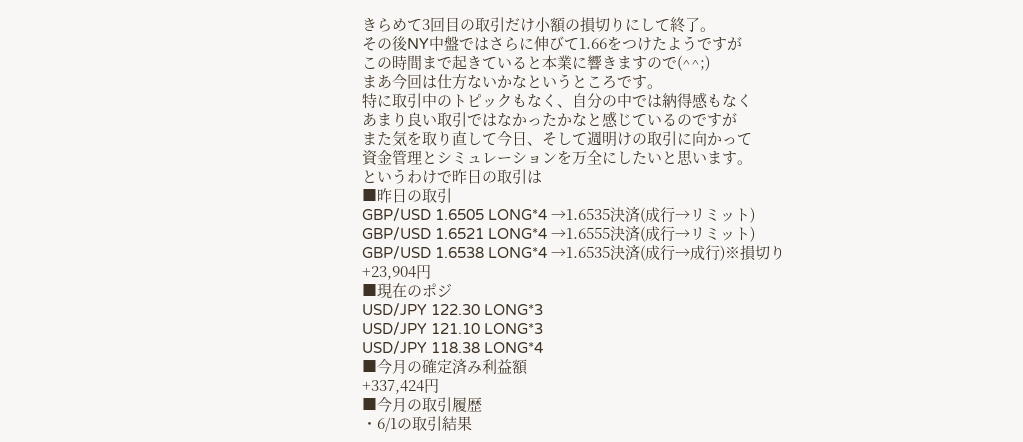きらめて3回目の取引だけ小額の損切りにして終了。
その後NY中盤ではさらに伸びて1.66をつけたようですが
この時間まで起きていると本業に響きますので(^^;)
まあ今回は仕方ないかなというところです。
特に取引中のトピックもなく、自分の中では納得感もなく
あまり良い取引ではなかったかなと感じているのですが
また気を取り直して今日、そして週明けの取引に向かって
資金管理とシミュレーションを万全にしたいと思います。
というわけで昨日の取引は
■昨日の取引
GBP/USD 1.6505 LONG*4 →1.6535決済(成行→リミット)
GBP/USD 1.6521 LONG*4 →1.6555決済(成行→リミット)
GBP/USD 1.6538 LONG*4 →1.6535決済(成行→成行)※損切り
+23,904円
■現在のポジ
USD/JPY 122.30 LONG*3
USD/JPY 121.10 LONG*3
USD/JPY 118.38 LONG*4
■今月の確定済み利益額
+337,424円
■今月の取引履歴
・6/1の取引結果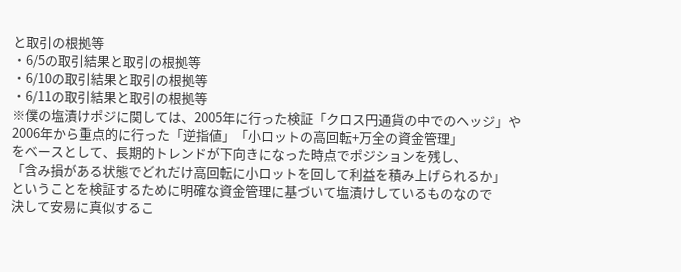と取引の根拠等
・6/5の取引結果と取引の根拠等
・6/10の取引結果と取引の根拠等
・6/11の取引結果と取引の根拠等
※僕の塩漬けポジに関しては、2005年に行った検証「クロス円通貨の中でのヘッジ」や
2006年から重点的に行った「逆指値」「小ロットの高回転+万全の資金管理」
をベースとして、長期的トレンドが下向きになった時点でポジションを残し、
「含み損がある状態でどれだけ高回転に小ロットを回して利益を積み上げられるか」
ということを検証するために明確な資金管理に基づいて塩漬けしているものなので
決して安易に真似するこ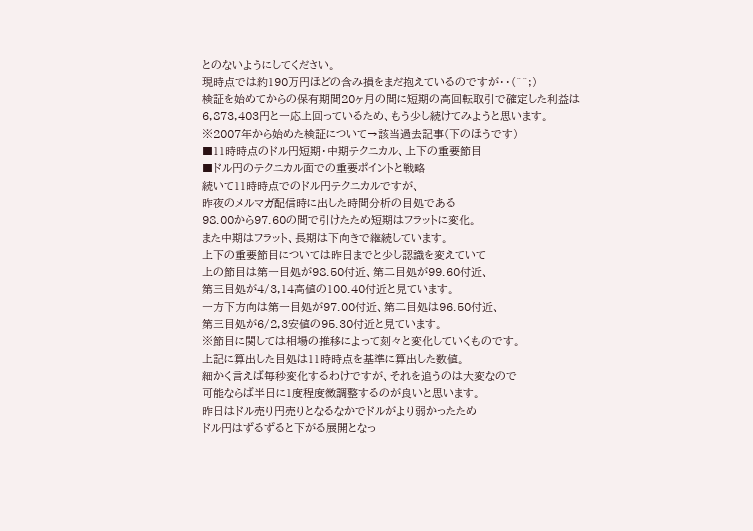とのないようにしてください。
現時点では約190万円ほどの含み損をまだ抱えているのですが・・(^^;)
検証を始めてからの保有期間20ヶ月の間に短期の高回転取引で確定した利益は
6,873,403円と一応上回っているため、もう少し続けてみようと思います。
※2007年から始めた検証について→該当過去記事(下のほうです)
■11時時点のドル円短期・中期テクニカル、上下の重要節目
■ドル円のテクニカル面での重要ポイントと戦略
続いて11時時点でのドル円テクニカルですが、
昨夜のメルマガ配信時に出した時間分析の目処である
98.00から97.60の間で引けたため短期はフラットに変化。
また中期はフラット、長期は下向きで継続しています。
上下の重要節目については昨日までと少し認識を変えていて
上の節目は第一目処が98.50付近、第二目処が99.60付近、
第三目処が4/3,14高値の100.40付近と見ています。
一方下方向は第一目処が97.00付近、第二目処は96.50付近、
第三目処が6/2,3安値の95.30付近と見ています。
※節目に関しては相場の推移によって刻々と変化していくものです。
上記に算出した目処は11時時点を基準に算出した数値。
細かく言えば毎秒変化するわけですが、それを追うのは大変なので
可能ならば半日に1度程度微調整するのが良いと思います。
昨日はドル売り円売りとなるなかでドルがより弱かったため
ドル円はずるずると下がる展開となっ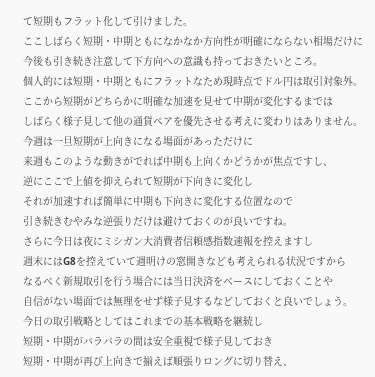て短期もフラット化して引けました。
ここしばらく短期・中期ともになかなか方向性が明確にならない相場だけに
今後も引き続き注意して下方向への意識も持っておきたいところ。
個人的には短期・中期ともにフラットなため現時点でドル円は取引対象外。
ここから短期がどちらかに明確な加速を見せて中期が変化するまでは
しばらく様子見して他の通貨ペアを優先させる考えに変わりはありません。
今週は一旦短期が上向きになる場面があっただけに
来週もこのような動きがでれば中期も上向くかどうかが焦点ですし、
逆にここで上値を抑えられて短期が下向きに変化し
それが加速すれば簡単に中期も下向きに変化する位置なので
引き続きむやみな逆張りだけは避けておくのが良いですね。
さらに今日は夜にミシガン大消費者信頼感指数速報を控えますし
週末にはG8を控えていて週明けの窓開きなども考えられる状況ですから
なるべく新規取引を行う場合には当日決済をベースにしておくことや
自信がない場面では無理をせず様子見するなどしておくと良いでしょう。
今日の取引戦略としてはこれまでの基本戦略を継続し
短期・中期がバラバラの間は安全重視で様子見しておき
短期・中期が再び上向きで揃えば順張りロングに切り替え、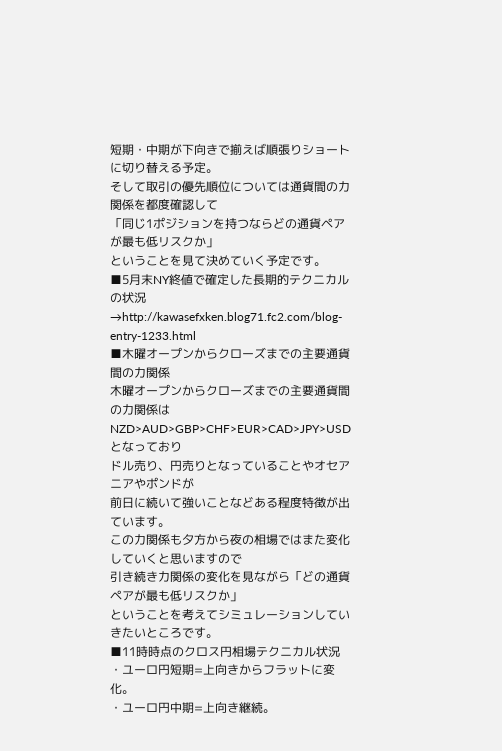短期・中期が下向きで揃えば順張りショートに切り替える予定。
そして取引の優先順位については通貨間の力関係を都度確認して
「同じ1ポジションを持つならどの通貨ペアが最も低リスクか」
ということを見て決めていく予定です。
■5月末NY終値で確定した長期的テクニカルの状況
→http://kawasefxken.blog71.fc2.com/blog-entry-1233.html
■木曜オープンからクローズまでの主要通貨間の力関係
木曜オープンからクローズまでの主要通貨間の力関係は
NZD>AUD>GBP>CHF>EUR>CAD>JPY>USDとなっており
ドル売り、円売りとなっていることやオセアニアやポンドが
前日に続いて強いことなどある程度特徴が出ています。
この力関係も夕方から夜の相場ではまた変化していくと思いますので
引き続き力関係の変化を見ながら「どの通貨ペアが最も低リスクか」
ということを考えてシミュレーションしていきたいところです。
■11時時点のクロス円相場テクニカル状況
・ユーロ円短期=上向きからフラットに変化。
・ユーロ円中期=上向き継続。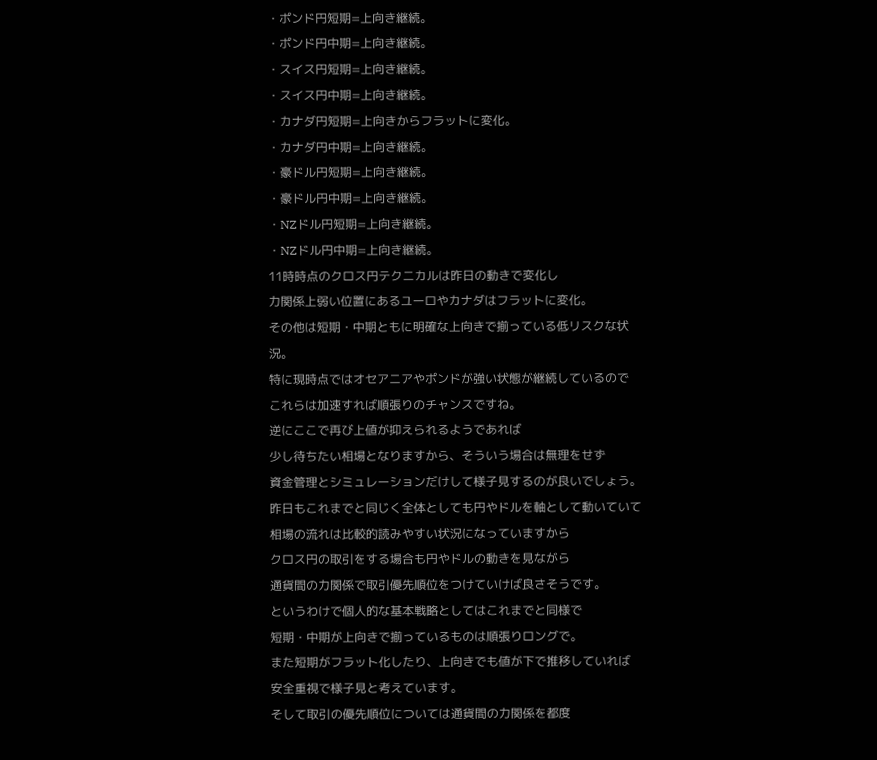・ポンド円短期=上向き継続。
・ポンド円中期=上向き継続。
・スイス円短期=上向き継続。
・スイス円中期=上向き継続。
・カナダ円短期=上向きからフラットに変化。
・カナダ円中期=上向き継続。
・豪ドル円短期=上向き継続。
・豪ドル円中期=上向き継続。
・NZドル円短期=上向き継続。
・NZドル円中期=上向き継続。
11時時点のクロス円テクニカルは昨日の動きで変化し
力関係上弱い位置にあるユーロやカナダはフラットに変化。
その他は短期・中期ともに明確な上向きで揃っている低リスクな状況。
特に現時点ではオセアニアやポンドが強い状態が継続しているので
これらは加速すれば順張りのチャンスですね。
逆にここで再び上値が抑えられるようであれば
少し待ちたい相場となりますから、そういう場合は無理をせず
資金管理とシミュレーションだけして様子見するのが良いでしょう。
昨日もこれまでと同じく全体としても円やドルを軸として動いていて
相場の流れは比較的読みやすい状況になっていますから
クロス円の取引をする場合も円やドルの動きを見ながら
通貨間の力関係で取引優先順位をつけていけば良さそうです。
というわけで個人的な基本戦略としてはこれまでと同様で
短期・中期が上向きで揃っているものは順張りロングで。
また短期がフラット化したり、上向きでも値が下で推移していれば
安全重視で様子見と考えています。
そして取引の優先順位については通貨間の力関係を都度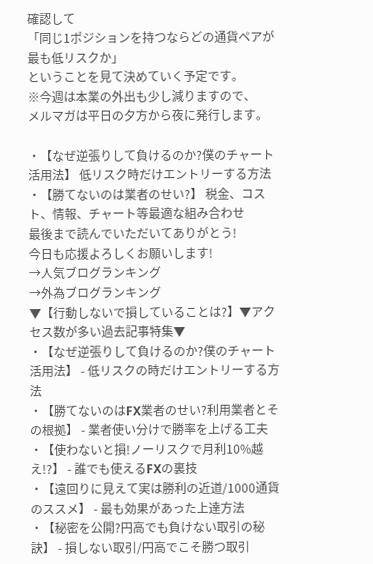確認して
「同じ1ポジションを持つならどの通貨ペアが最も低リスクか」
ということを見て決めていく予定です。
※今週は本業の外出も少し減りますので、
メルマガは平日の夕方から夜に発行します。

・【なぜ逆張りして負けるのか?僕のチャート活用法】 低リスク時だけエントリーする方法
・【勝てないのは業者のせい?】 税金、コスト、情報、チャート等最適な組み合わせ
最後まで読んでいただいてありがとう!
今日も応援よろしくお願いします!
→人気ブログランキング
→外為ブログランキング
▼【行動しないで損していることは?】▼アクセス数が多い過去記事特集▼
・【なぜ逆張りして負けるのか?僕のチャート活用法】 - 低リスクの時だけエントリーする方法
・【勝てないのはFX業者のせい?利用業者とその根拠】 - 業者使い分けで勝率を上げる工夫
・【使わないと損!ノーリスクで月利10%越え!?】 - 誰でも使えるFXの裏技
・【遠回りに見えて実は勝利の近道/1000通貨のススメ】 - 最も効果があった上達方法
・【秘密を公開?円高でも負けない取引の秘訣】 - 損しない取引/円高でこそ勝つ取引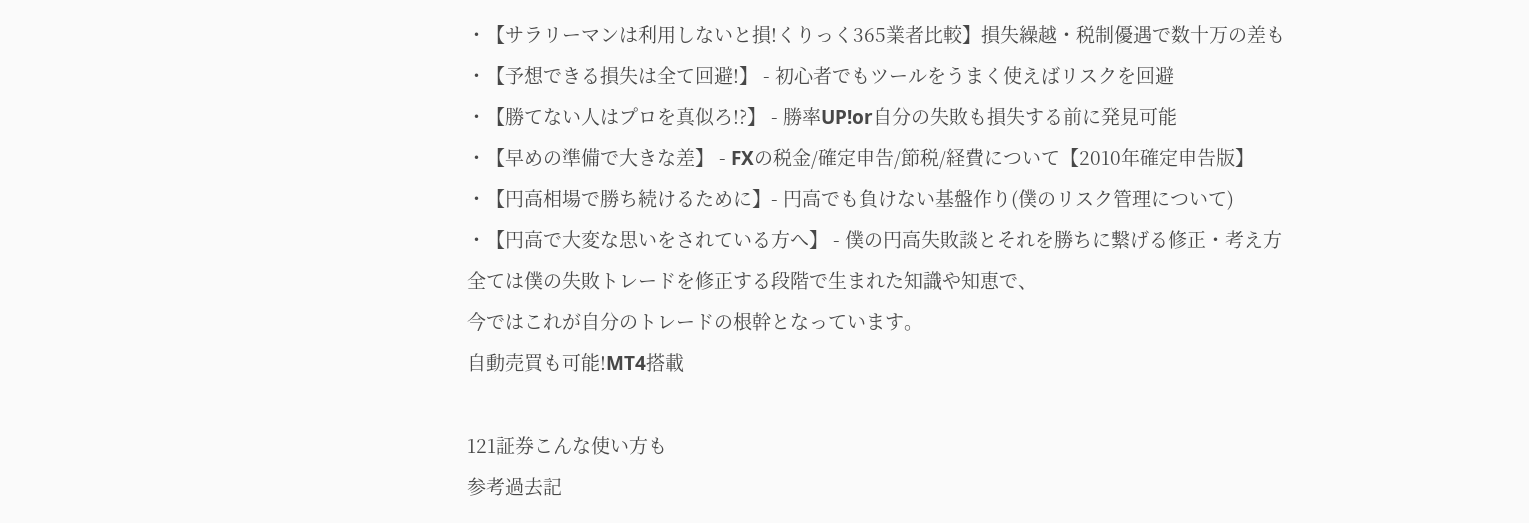・【サラリーマンは利用しないと損!くりっく365業者比較】損失繰越・税制優遇で数十万の差も
・【予想できる損失は全て回避!】 - 初心者でもツールをうまく使えばリスクを回避
・【勝てない人はプロを真似ろ!?】 - 勝率UP!or自分の失敗も損失する前に発見可能
・【早めの準備で大きな差】 - FXの税金/確定申告/節税/経費について【2010年確定申告版】
・【円高相場で勝ち続けるために】- 円高でも負けない基盤作り(僕のリスク管理について)
・【円高で大変な思いをされている方へ】 - 僕の円高失敗談とそれを勝ちに繋げる修正・考え方
全ては僕の失敗トレードを修正する段階で生まれた知識や知恵で、
今ではこれが自分のトレードの根幹となっています。
自動売買も可能!MT4搭載

121証券こんな使い方も
参考過去記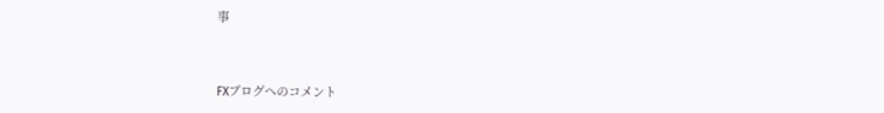事



FXブログへのコメント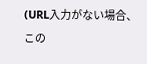(URL入力がない場合、この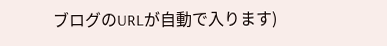ブログのURLが自動で入ります)